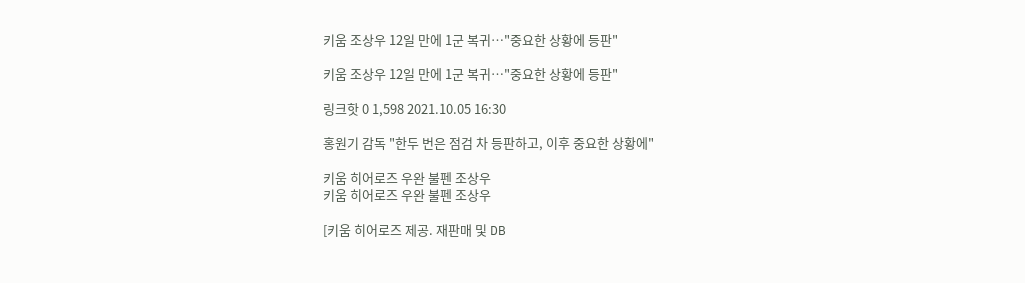키움 조상우 12일 만에 1군 복귀…"중요한 상황에 등판"

키움 조상우 12일 만에 1군 복귀…"중요한 상황에 등판"

링크핫 0 1,598 2021.10.05 16:30

홍원기 감독 "한두 번은 점검 차 등판하고, 이후 중요한 상황에"

키움 히어로즈 우완 불펜 조상우
키움 히어로즈 우완 불펜 조상우

[키움 히어로즈 제공. 재판매 및 DB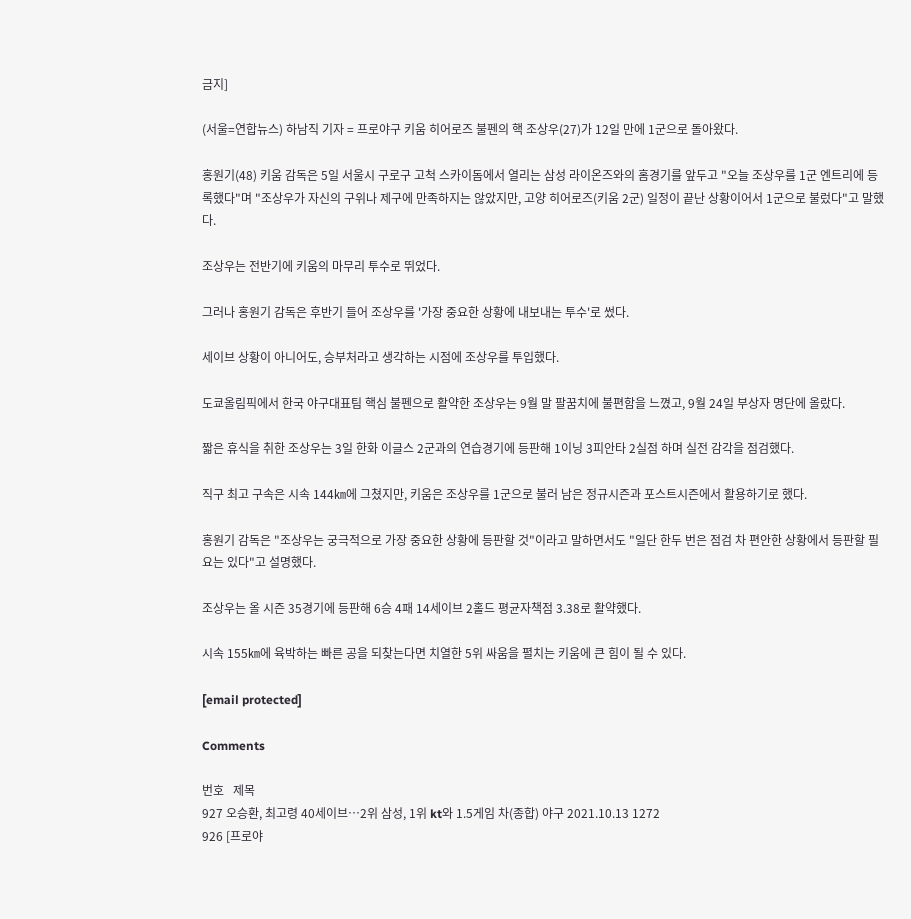금지]

(서울=연합뉴스) 하남직 기자 = 프로야구 키움 히어로즈 불펜의 핵 조상우(27)가 12일 만에 1군으로 돌아왔다.

홍원기(48) 키움 감독은 5일 서울시 구로구 고척 스카이돔에서 열리는 삼성 라이온즈와의 홈경기를 앞두고 "오늘 조상우를 1군 엔트리에 등록했다"며 "조상우가 자신의 구위나 제구에 만족하지는 않았지만, 고양 히어로즈(키움 2군) 일정이 끝난 상황이어서 1군으로 불렀다"고 말했다.

조상우는 전반기에 키움의 마무리 투수로 뛰었다.

그러나 홍원기 감독은 후반기 들어 조상우를 '가장 중요한 상황에 내보내는 투수'로 썼다.

세이브 상황이 아니어도, 승부처라고 생각하는 시점에 조상우를 투입했다.

도쿄올림픽에서 한국 야구대표팀 핵심 불펜으로 활약한 조상우는 9월 말 팔꿈치에 불편함을 느꼈고, 9월 24일 부상자 명단에 올랐다.

짧은 휴식을 취한 조상우는 3일 한화 이글스 2군과의 연습경기에 등판해 1이닝 3피안타 2실점 하며 실전 감각을 점검했다.

직구 최고 구속은 시속 144㎞에 그쳤지만, 키움은 조상우를 1군으로 불러 남은 정규시즌과 포스트시즌에서 활용하기로 했다.

홍원기 감독은 "조상우는 궁극적으로 가장 중요한 상황에 등판할 것"이라고 말하면서도 "일단 한두 번은 점검 차 편안한 상황에서 등판할 필요는 있다"고 설명했다.

조상우는 올 시즌 35경기에 등판해 6승 4패 14세이브 2홀드 평균자책점 3.38로 활약했다.

시속 155㎞에 육박하는 빠른 공을 되찾는다면 치열한 5위 싸움을 펼치는 키움에 큰 힘이 될 수 있다.

[email protected]

Comments

번호   제목
927 오승환, 최고령 40세이브…2위 삼성, 1위 kt와 1.5게임 차(종합) 야구 2021.10.13 1272
926 [프로야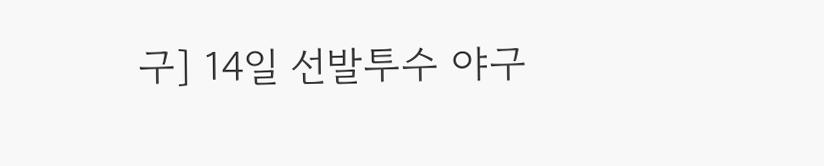구] 14일 선발투수 야구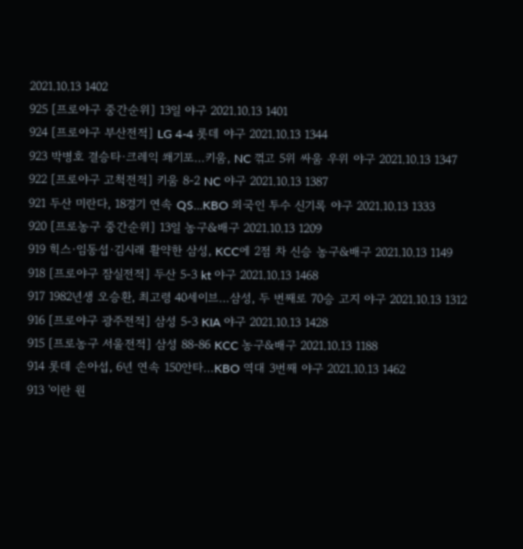2021.10.13 1402
925 [프로야구 중간순위] 13일 야구 2021.10.13 1401
924 [프로야구 부산전적] LG 4-4 롯데 야구 2021.10.13 1344
923 박병호 결승타·크레익 쐐기포…키움, NC 꺾고 5위 싸움 우위 야구 2021.10.13 1347
922 [프로야구 고척전적] 키움 8-2 NC 야구 2021.10.13 1387
921 두산 미란다, 18경기 연속 QS…KBO 외국인 투수 신기록 야구 2021.10.13 1333
920 [프로농구 중간순위] 13일 농구&배구 2021.10.13 1209
919 힉스·임동섭·김시래 활약한 삼성, KCC에 2점 차 신승 농구&배구 2021.10.13 1149
918 [프로야구 잠실전적] 두산 5-3 kt 야구 2021.10.13 1468
917 1982년생 오승환, 최고령 40세이브…삼성, 두 번째로 70승 고지 야구 2021.10.13 1312
916 [프로야구 광주전적] 삼성 5-3 KIA 야구 2021.10.13 1428
915 [프로농구 서울전적] 삼성 88-86 KCC 농구&배구 2021.10.13 1188
914 롯데 손아섭, 6년 연속 150안타…KBO 역대 3번째 야구 2021.10.13 1462
913 '이란 원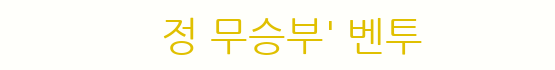정 무승부' 벤투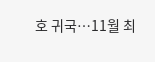호 귀국…11월 최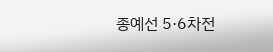종예선 5·6차전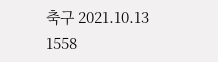축구 2021.10.13 1558